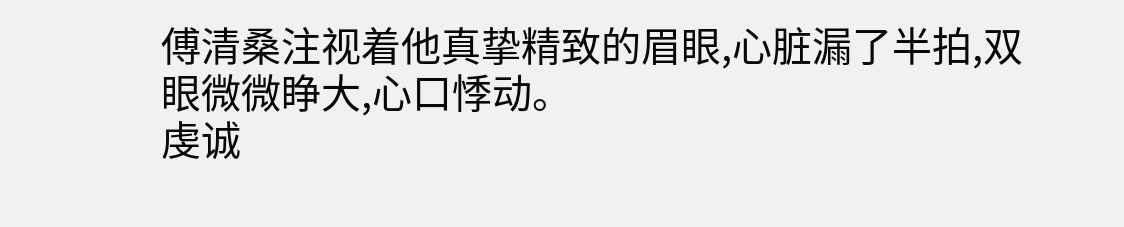傅清桑注视着他真挚精致的眉眼,心脏漏了半拍,双眼微微睁大,心口悸动。
虔诚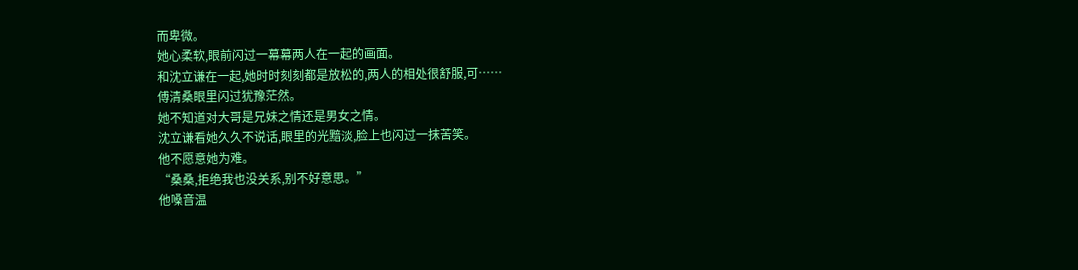而卑微。
她心柔软,眼前闪过一幕幕两人在一起的画面。
和沈立谦在一起,她时时刻刻都是放松的,两人的相处很舒服,可……
傅清桑眼里闪过犹豫茫然。
她不知道对大哥是兄妹之情还是男女之情。
沈立谦看她久久不说话,眼里的光黯淡,脸上也闪过一抹苦笑。
他不愿意她为难。
“桑桑,拒绝我也没关系,别不好意思。”
他嗓音温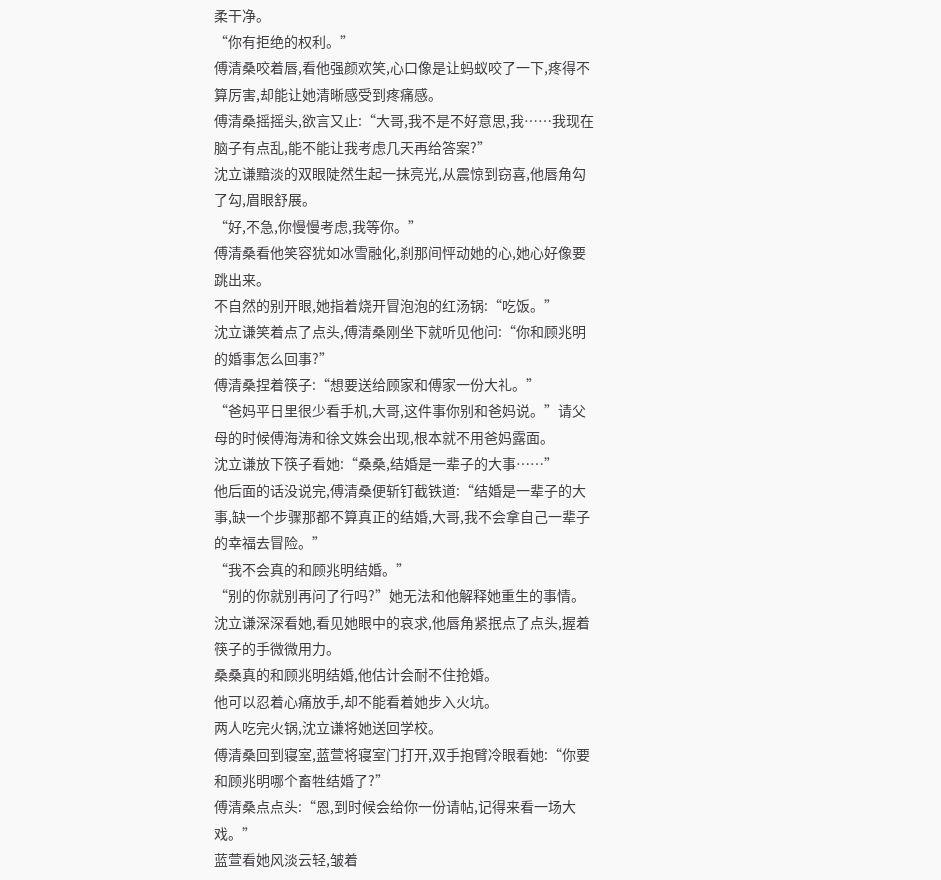柔干净。
“你有拒绝的权利。”
傅清桑咬着唇,看他强颜欢笑,心口像是让蚂蚁咬了一下,疼得不算厉害,却能让她清晰感受到疼痛感。
傅清桑摇摇头,欲言又止:“大哥,我不是不好意思,我……我现在脑子有点乱,能不能让我考虑几天再给答案?”
沈立谦黯淡的双眼陡然生起一抹亮光,从震惊到窃喜,他唇角勾了勾,眉眼舒展。
“好,不急,你慢慢考虑,我等你。”
傅清桑看他笑容犹如冰雪融化,刹那间怦动她的心,她心好像要跳出来。
不自然的别开眼,她指着烧开冒泡泡的红汤锅:“吃饭。”
沈立谦笑着点了点头,傅清桑刚坐下就听见他问:“你和顾兆明的婚事怎么回事?”
傅清桑捏着筷子:“想要送给顾家和傅家一份大礼。”
“爸妈平日里很少看手机,大哥,这件事你别和爸妈说。”请父母的时候傅海涛和徐文姝会出现,根本就不用爸妈露面。
沈立谦放下筷子看她:“桑桑,结婚是一辈子的大事……”
他后面的话没说完,傅清桑便斩钉截铁道:“结婚是一辈子的大事,缺一个步骤那都不算真正的结婚,大哥,我不会拿自己一辈子的幸福去冒险。”
“我不会真的和顾兆明结婚。”
“别的你就别再问了行吗?”她无法和他解释她重生的事情。
沈立谦深深看她,看见她眼中的哀求,他唇角紧抿点了点头,握着筷子的手微微用力。
桑桑真的和顾兆明结婚,他估计会耐不住抢婚。
他可以忍着心痛放手,却不能看着她步入火坑。
两人吃完火锅,沈立谦将她送回学校。
傅清桑回到寝室,蓝萱将寝室门打开,双手抱臂冷眼看她:“你要和顾兆明哪个畜牲结婚了?”
傅清桑点点头:“恩,到时候会给你一份请帖,记得来看一场大戏。”
蓝萱看她风淡云轻,皱着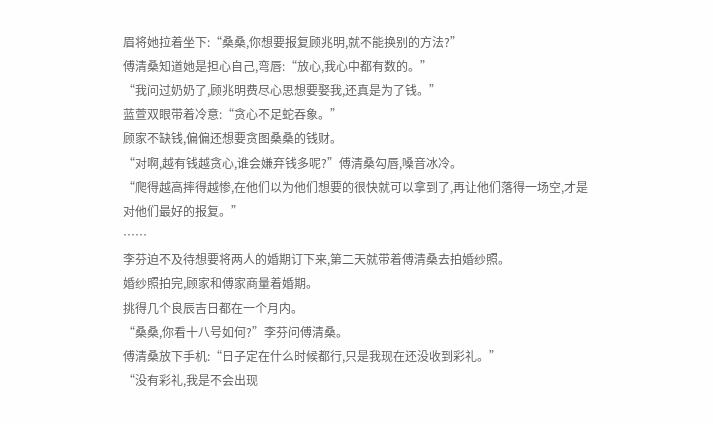眉将她拉着坐下:“桑桑,你想要报复顾兆明,就不能换别的方法?”
傅清桑知道她是担心自己,弯唇:“放心,我心中都有数的。”
“我问过奶奶了,顾兆明费尽心思想要娶我,还真是为了钱。”
蓝萱双眼带着冷意:“贪心不足蛇吞象。”
顾家不缺钱,偏偏还想要贪图桑桑的钱财。
“对啊,越有钱越贪心,谁会嫌弃钱多呢?”傅清桑勾唇,嗓音冰冷。
“爬得越高摔得越惨,在他们以为他们想要的很快就可以拿到了,再让他们落得一场空,才是对他们最好的报复。”
……
李芬迫不及待想要将两人的婚期订下来,第二天就带着傅清桑去拍婚纱照。
婚纱照拍完,顾家和傅家商量着婚期。
挑得几个良辰吉日都在一个月内。
“桑桑,你看十八号如何?”李芬问傅清桑。
傅清桑放下手机:“日子定在什么时候都行,只是我现在还没收到彩礼。”
“没有彩礼,我是不会出现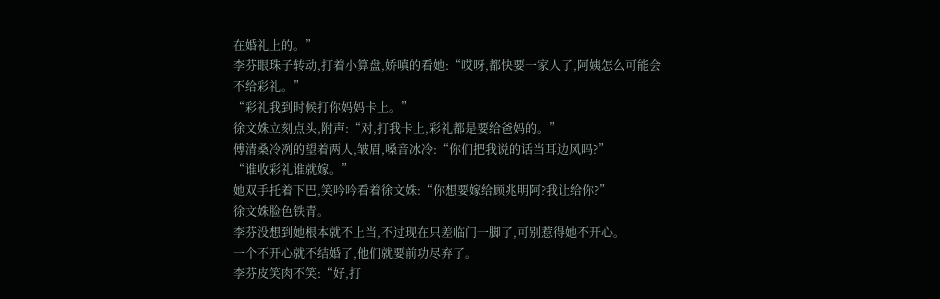在婚礼上的。”
李芬眼珠子转动,打着小算盘,娇嗔的看她:“哎呀,都快要一家人了,阿姨怎么可能会不给彩礼。”
“彩礼我到时候打你妈妈卡上。”
徐文姝立刻点头,附声:“对,打我卡上,彩礼都是要给爸妈的。”
傅清桑冷冽的望着两人,皱眉,嗓音冰冷:“你们把我说的话当耳边风吗?”
“谁收彩礼谁就嫁。”
她双手托着下巴,笑吟吟看着徐文姝:“你想要嫁给顾兆明阿?我让给你?”
徐文姝脸色铁青。
李芬没想到她根本就不上当,不过现在只差临门一脚了,可别惹得她不开心。
一个不开心就不结婚了,他们就要前功尽弃了。
李芬皮笑肉不笑:“好,打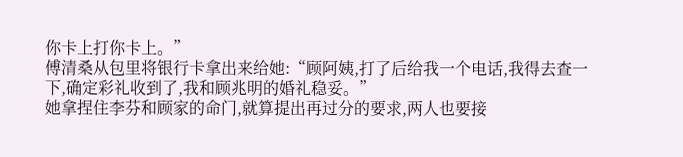你卡上打你卡上。”
傅清桑从包里将银行卡拿出来给她:“顾阿姨,打了后给我一个电话,我得去查一下,确定彩礼收到了,我和顾兆明的婚礼稳妥。”
她拿捏住李芬和顾家的命门,就算提出再过分的要求,两人也要接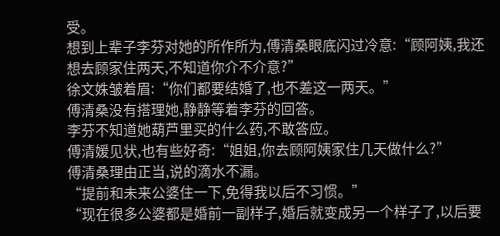受。
想到上辈子李芬对她的所作所为,傅清桑眼底闪过冷意:“顾阿姨,我还想去顾家住两天,不知道你介不介意?”
徐文姝皱着眉:“你们都要结婚了,也不差这一两天。”
傅清桑没有搭理她,静静等着李芬的回答。
李芬不知道她葫芦里买的什么药,不敢答应。
傅清媛见状,也有些好奇:“姐姐,你去顾阿姨家住几天做什么?”
傅清桑理由正当,说的滴水不漏。
“提前和未来公婆住一下,免得我以后不习惯。”
“现在很多公婆都是婚前一副样子,婚后就变成另一个样子了,以后要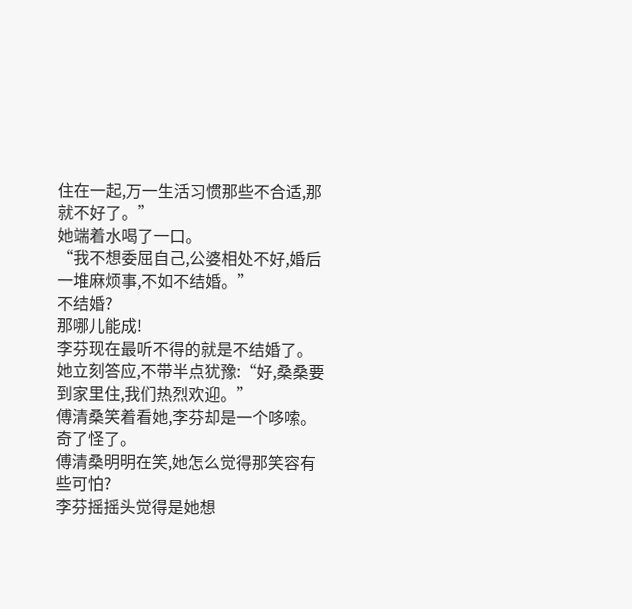住在一起,万一生活习惯那些不合适,那就不好了。”
她端着水喝了一口。
“我不想委屈自己,公婆相处不好,婚后一堆麻烦事,不如不结婚。”
不结婚?
那哪儿能成!
李芬现在最听不得的就是不结婚了。
她立刻答应,不带半点犹豫:“好,桑桑要到家里住,我们热烈欢迎。”
傅清桑笑着看她,李芬却是一个哆嗦。
奇了怪了。
傅清桑明明在笑,她怎么觉得那笑容有些可怕?
李芬摇摇头觉得是她想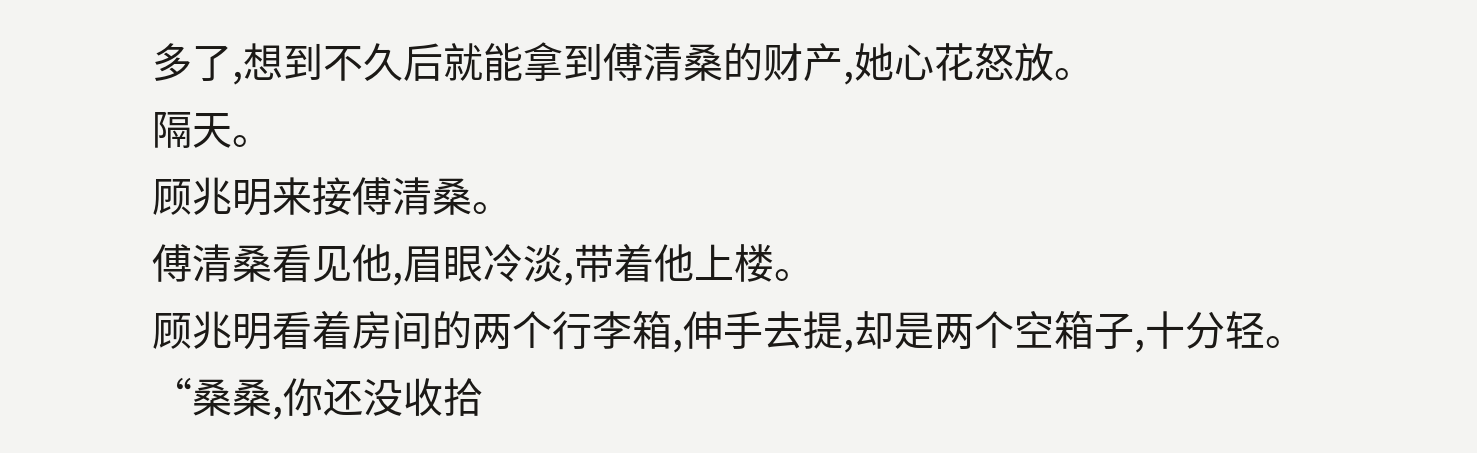多了,想到不久后就能拿到傅清桑的财产,她心花怒放。
隔天。
顾兆明来接傅清桑。
傅清桑看见他,眉眼冷淡,带着他上楼。
顾兆明看着房间的两个行李箱,伸手去提,却是两个空箱子,十分轻。
“桑桑,你还没收拾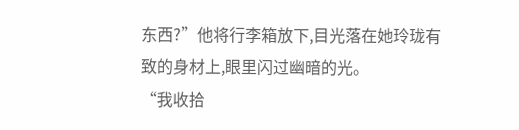东西?”他将行李箱放下,目光落在她玲珑有致的身材上,眼里闪过幽暗的光。
“我收拾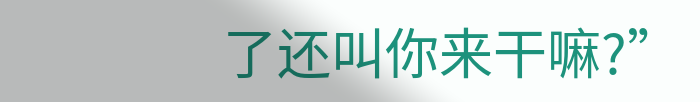了还叫你来干嘛?”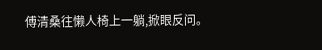傅清桑往懒人椅上一躺,掀眼反问。